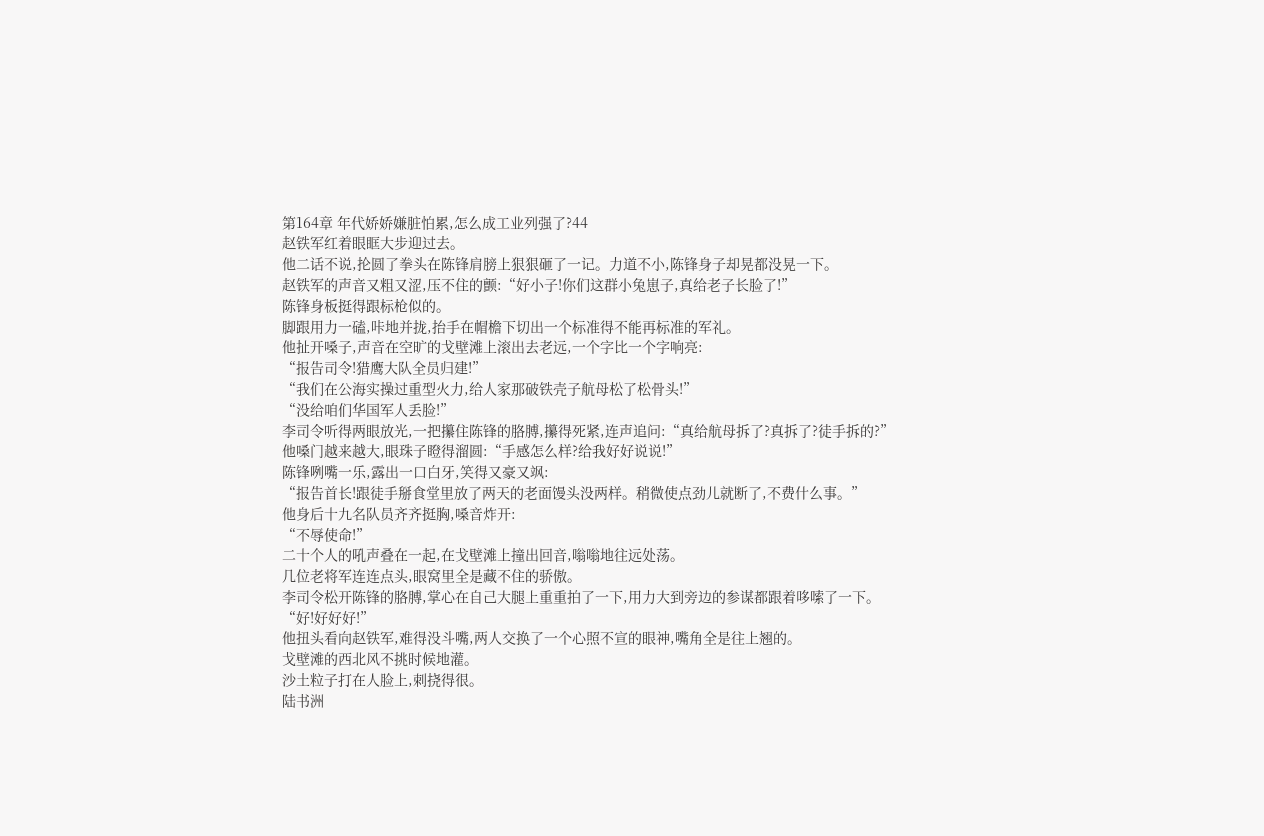第164章 年代娇娇嫌脏怕累,怎么成工业列强了?44
赵铁军红着眼眶大步迎过去。
他二话不说,抡圆了拳头在陈锋肩膀上狠狠砸了一记。力道不小,陈锋身子却晃都没晃一下。
赵铁军的声音又粗又涩,压不住的颤:“好小子!你们这群小兔崽子,真给老子长脸了!”
陈锋身板挺得跟标枪似的。
脚跟用力一磕,咔地并拢,抬手在帽檐下切出一个标准得不能再标准的军礼。
他扯开嗓子,声音在空旷的戈壁滩上滚出去老远,一个字比一个字响亮:
“报告司令!猎鹰大队全员归建!”
“我们在公海实操过重型火力,给人家那破铁壳子航母松了松骨头!”
“没给咱们华国军人丢脸!”
李司令听得两眼放光,一把攥住陈锋的胳膊,攥得死紧,连声追问:“真给航母拆了?真拆了?徒手拆的?”
他嗓门越来越大,眼珠子瞪得溜圆:“手感怎么样?给我好好说说!”
陈锋咧嘴一乐,露出一口白牙,笑得又豪又飒:
“报告首长!跟徒手掰食堂里放了两天的老面馒头没两样。稍微使点劲儿就断了,不费什么事。”
他身后十九名队员齐齐挺胸,嗓音炸开:
“不辱使命!”
二十个人的吼声叠在一起,在戈壁滩上撞出回音,嗡嗡地往远处荡。
几位老将军连连点头,眼窝里全是藏不住的骄傲。
李司令松开陈锋的胳膊,掌心在自己大腿上重重拍了一下,用力大到旁边的参谋都跟着哆嗦了一下。
“好!好好好!”
他扭头看向赵铁军,难得没斗嘴,两人交换了一个心照不宣的眼神,嘴角全是往上翘的。
戈壁滩的西北风不挑时候地灌。
沙土粒子打在人脸上,刺挠得很。
陆书洲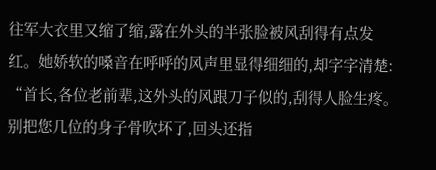往军大衣里又缩了缩,露在外头的半张脸被风刮得有点发红。她娇软的嗓音在呼呼的风声里显得细细的,却字字清楚:
“首长,各位老前辈,这外头的风跟刀子似的,刮得人脸生疼。别把您几位的身子骨吹坏了,回头还指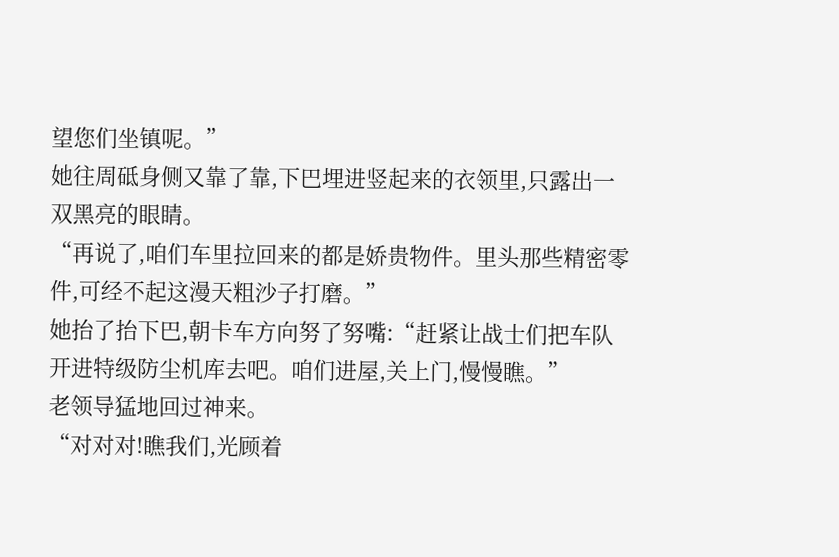望您们坐镇呢。”
她往周砥身侧又靠了靠,下巴埋进竖起来的衣领里,只露出一双黑亮的眼睛。
“再说了,咱们车里拉回来的都是娇贵物件。里头那些精密零件,可经不起这漫天粗沙子打磨。”
她抬了抬下巴,朝卡车方向努了努嘴:“赶紧让战士们把车队开进特级防尘机库去吧。咱们进屋,关上门,慢慢瞧。”
老领导猛地回过神来。
“对对对!瞧我们,光顾着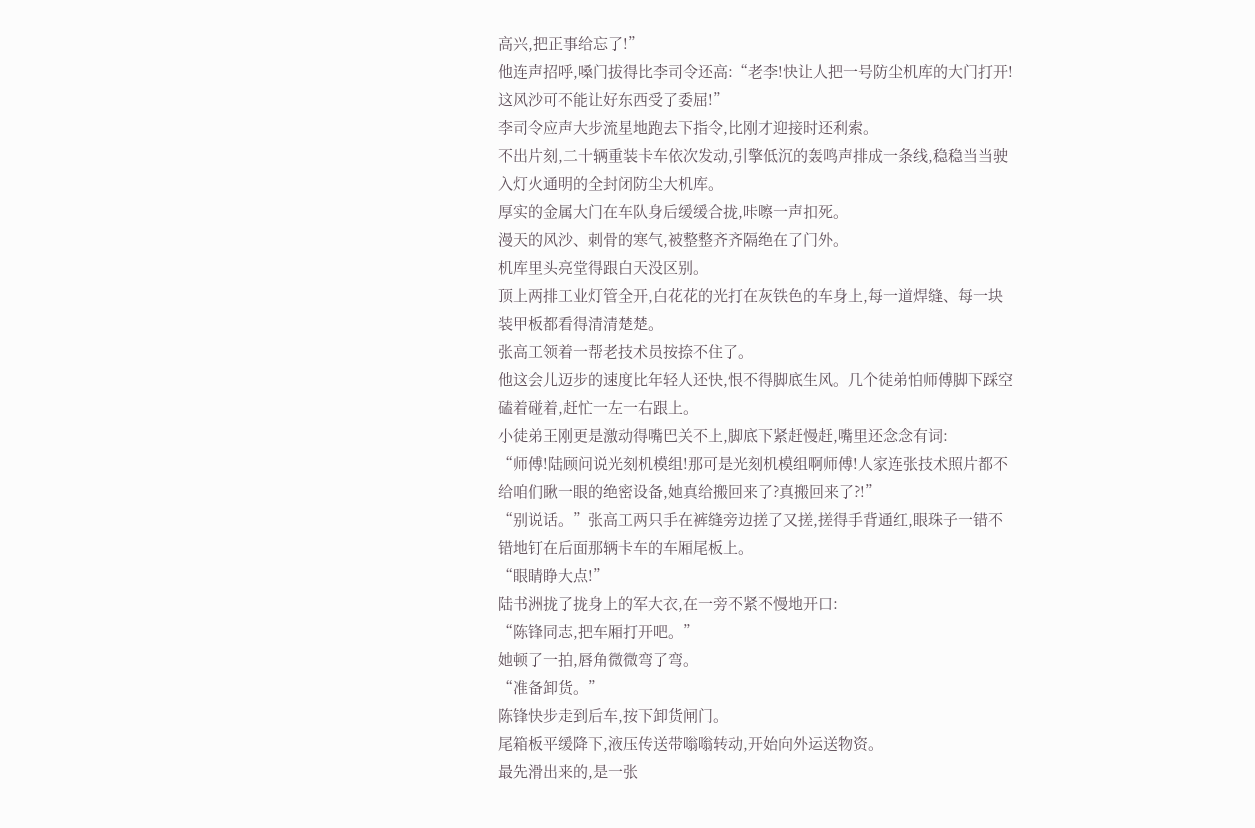高兴,把正事给忘了!”
他连声招呼,嗓门拔得比李司令还高:“老李!快让人把一号防尘机库的大门打开!这风沙可不能让好东西受了委屈!”
李司令应声大步流星地跑去下指令,比刚才迎接时还利索。
不出片刻,二十辆重装卡车依次发动,引擎低沉的轰鸣声排成一条线,稳稳当当驶入灯火通明的全封闭防尘大机库。
厚实的金属大门在车队身后缓缓合拢,咔嚓一声扣死。
漫天的风沙、刺骨的寒气,被整整齐齐隔绝在了门外。
机库里头亮堂得跟白天没区别。
顶上两排工业灯管全开,白花花的光打在灰铁色的车身上,每一道焊缝、每一块装甲板都看得清清楚楚。
张高工领着一帮老技术员按捺不住了。
他这会儿迈步的速度比年轻人还快,恨不得脚底生风。几个徒弟怕师傅脚下踩空磕着碰着,赶忙一左一右跟上。
小徒弟王刚更是激动得嘴巴关不上,脚底下紧赶慢赶,嘴里还念念有词:
“师傅!陆顾问说光刻机模组!那可是光刻机模组啊师傅!人家连张技术照片都不给咱们瞅一眼的绝密设备,她真给搬回来了?真搬回来了?!”
“别说话。”张高工两只手在裤缝旁边搓了又搓,搓得手背通红,眼珠子一错不错地钉在后面那辆卡车的车厢尾板上。
“眼睛睁大点!”
陆书洲拢了拢身上的军大衣,在一旁不紧不慢地开口:
“陈锋同志,把车厢打开吧。”
她顿了一拍,唇角微微弯了弯。
“准备卸货。”
陈锋快步走到后车,按下卸货闸门。
尾箱板平缓降下,液压传送带嗡嗡转动,开始向外运送物资。
最先滑出来的,是一张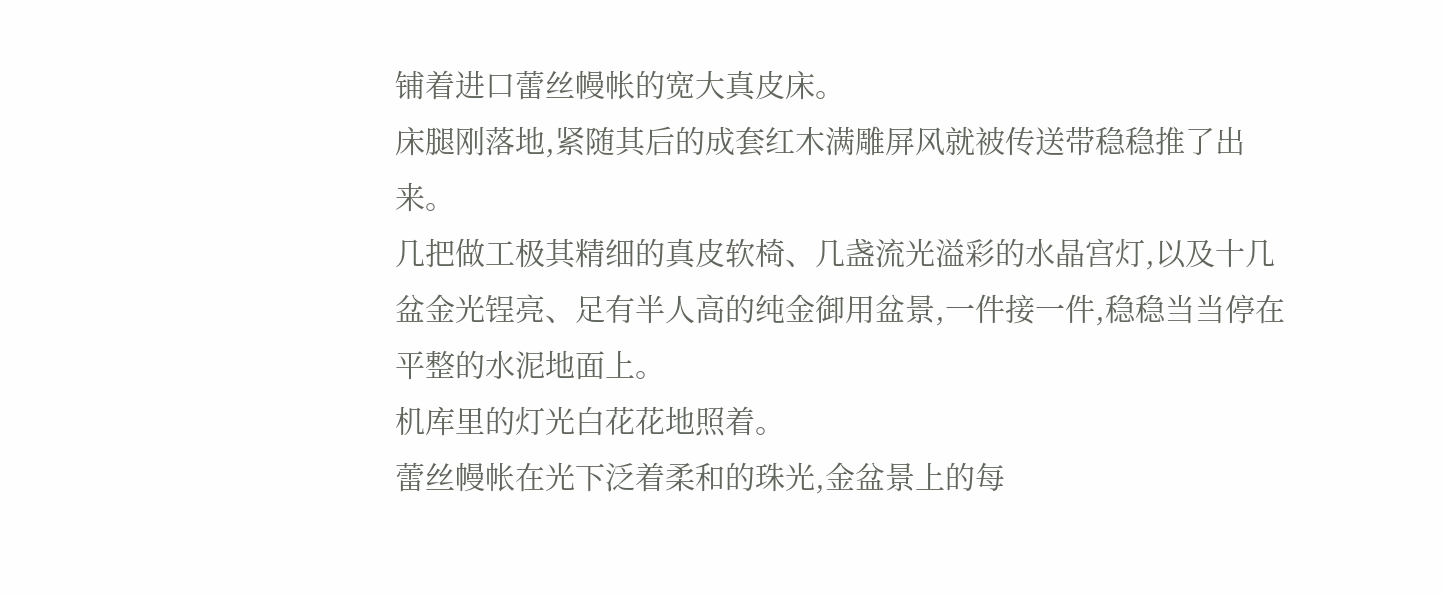铺着进口蕾丝幔帐的宽大真皮床。
床腿刚落地,紧随其后的成套红木满雕屏风就被传送带稳稳推了出来。
几把做工极其精细的真皮软椅、几盏流光溢彩的水晶宫灯,以及十几盆金光锃亮、足有半人高的纯金御用盆景,一件接一件,稳稳当当停在平整的水泥地面上。
机库里的灯光白花花地照着。
蕾丝幔帐在光下泛着柔和的珠光,金盆景上的每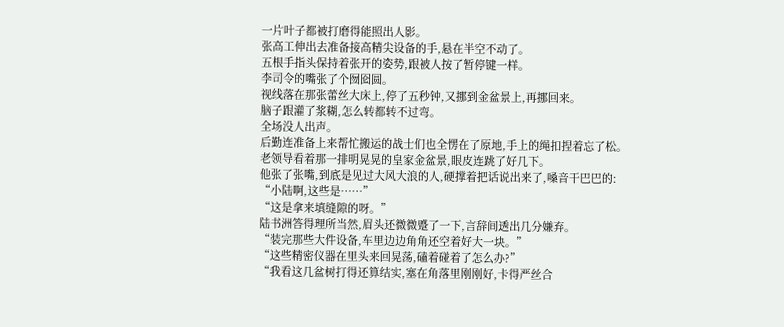一片叶子都被打磨得能照出人影。
张高工伸出去准备接高精尖设备的手,悬在半空不动了。
五根手指头保持着张开的姿势,跟被人按了暂停键一样。
李司令的嘴张了个囫囵圆。
视线落在那张蕾丝大床上,停了五秒钟,又挪到金盆景上,再挪回来。
脑子跟灌了浆糊,怎么转都转不过弯。
全场没人出声。
后勤连准备上来帮忙搬运的战士们也全愣在了原地,手上的绳扣捏着忘了松。
老领导看着那一排明晃晃的皇家金盆景,眼皮连跳了好几下。
他张了张嘴,到底是见过大风大浪的人,硬撑着把话说出来了,嗓音干巴巴的:
“小陆啊,这些是……”
“这是拿来填缝隙的呀。”
陆书洲答得理所当然,眉头还微微蹙了一下,言辞间透出几分嫌弃。
“装完那些大件设备,车里边边角角还空着好大一块。”
“这些精密仪器在里头来回晃荡,磕着碰着了怎么办?”
“我看这几盆树打得还算结实,塞在角落里刚刚好,卡得严丝合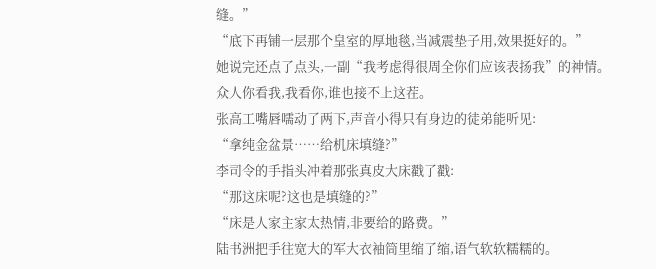缝。”
“底下再铺一层那个皇室的厚地毯,当减震垫子用,效果挺好的。”
她说完还点了点头,一副“我考虑得很周全你们应该表扬我”的神情。
众人你看我,我看你,谁也接不上这茬。
张高工嘴唇嚅动了两下,声音小得只有身边的徒弟能听见:
“拿纯金盆景……给机床填缝?”
李司令的手指头冲着那张真皮大床戳了戳:
“那这床呢?这也是填缝的?”
“床是人家主家太热情,非要给的路费。”
陆书洲把手往宽大的军大衣袖筒里缩了缩,语气软软糯糯的。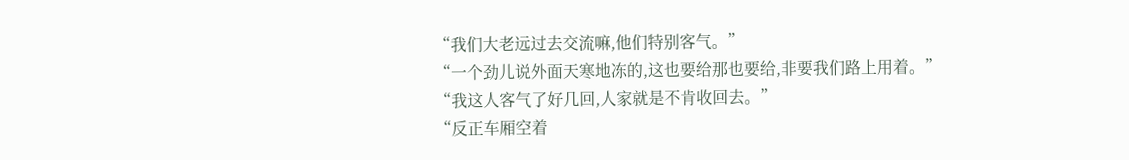“我们大老远过去交流嘛,他们特别客气。”
“一个劲儿说外面天寒地冻的,这也要给那也要给,非要我们路上用着。”
“我这人客气了好几回,人家就是不肯收回去。”
“反正车厢空着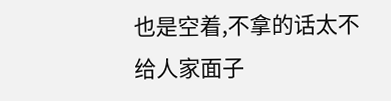也是空着,不拿的话太不给人家面子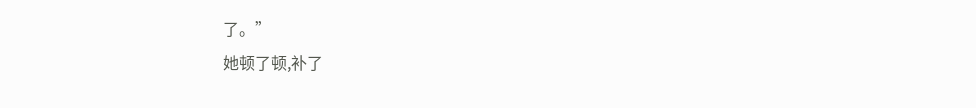了。”
她顿了顿,补了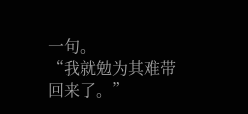一句。
“我就勉为其难带回来了。”